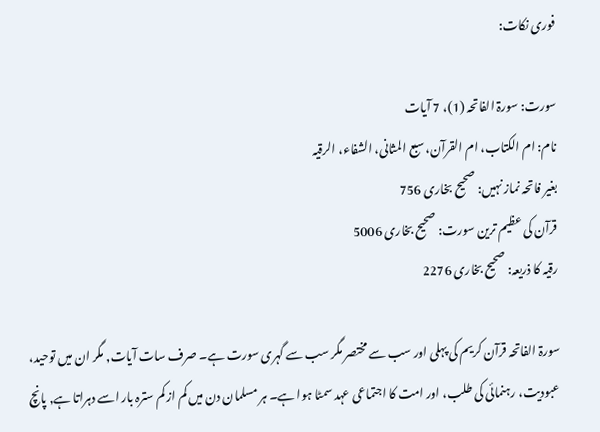فوری نکات:

سورت: سورۃ الفاتحہ (1)، 7 آیات
نام: ام الکتاب، ام القرآن، سبع المثانی، الشفاء، الرقیہ
بغیر فاتحہ نماز نہیں: صحیح بخاری 756
قرآن کی عظیم ترین سورت: صحیح بخاری 5006
رقیہ کا ذریعہ: صحیح بخاری 2276

سورۃ الفاتحہ قرآن کریم کی پہلی اور سب سے مختصر مگر سب سے گہری سورت ہے۔ صرف سات آیات, مگر ان میں توحید، عبودیت، رہنمائی کی طلب، اور امت کا اجتماعی عہد سمٹا ہوا ہے۔ ہر مسلمان دن میں کم از کم سترہ بار اسے دہراتا ہے, پانچ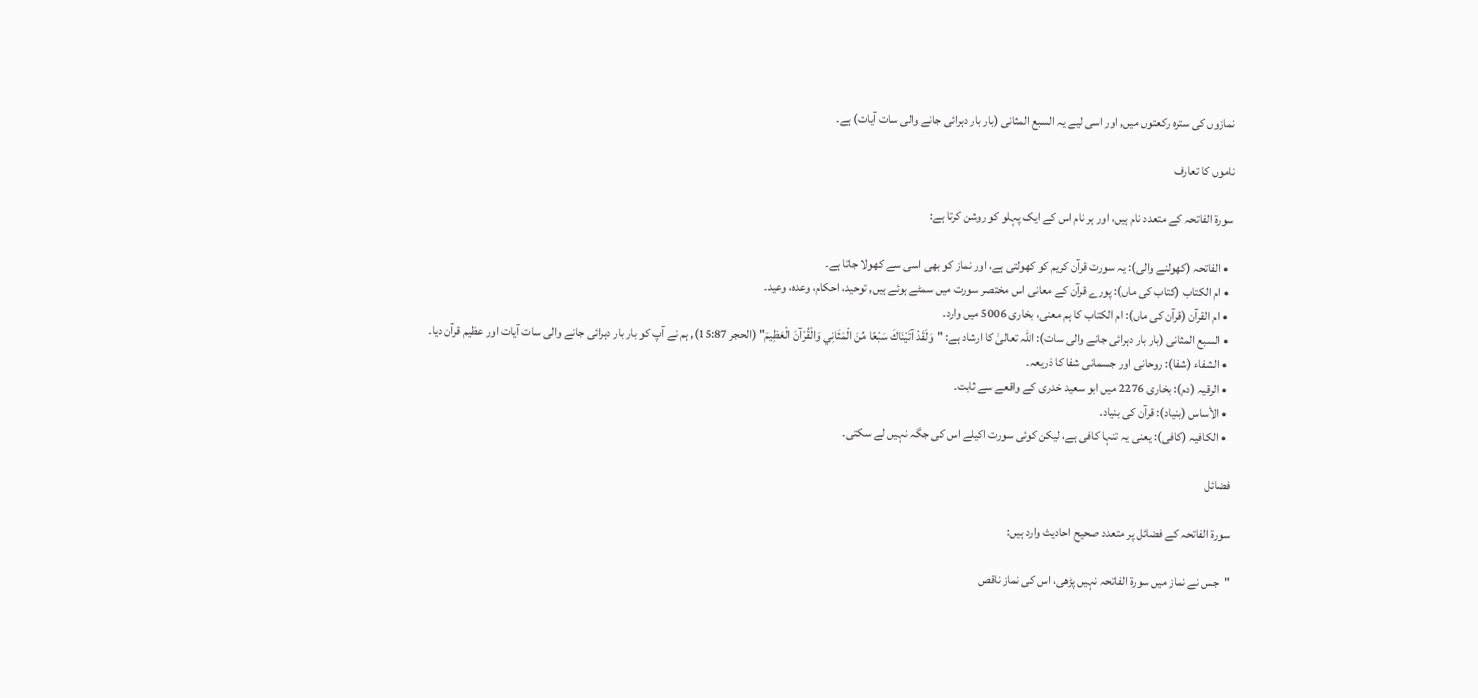نمازوں کی سترہ رکعتوں میں, اور اسی لیے یہ السبع المثانی (بار بار دہرائی جانے والی سات آیات) ہے۔

ناموں کا تعارف

سورۃ الفاتحہ کے متعدد نام ہیں، اور ہر نام اس کے ایک پہلو کو روشن کرتا ہے:

  • الفاتحہ (کھولنے والی): یہ سورت قرآن کریم کو کھولتی ہے، اور نماز کو بھی اسی سے کھولا جاتا ہے۔
  • ام الکتاب (کتاب کی ماں): پورے قرآن کے معانی اس مختصر سورت میں سمٹے ہوئے ہیں, توحید، احکام، وعدہ، وعید۔
  • ام القرآن (قرآن کی ماں): ام الکتاب کا ہم معنی، بخاری 5006 میں وارد۔
  • السبع المثانی (بار بار دہرائی جانے والی سات): اللہ تعالیٰ کا ارشاد ہے: "وَلَقَدْ آتَيْنَاكَ سَبْعًا مِّنَ الْمَثَانِي وَالْقُرْآنَ الْعَظِيمَ" (الحجر 15:87), ہم نے آپ کو بار بار دہرائی جانے والی سات آیات اور عظیم قرآن دیا۔
  • الشفاء (شفا): روحانی اور جسمانی شفا کا ذریعہ۔
  • الرقیہ (دم): بخاری 2276 میں ابو سعید خدری کے واقعے سے ثابت۔
  • الأساس (بنیاد): قرآن کی بنیاد۔
  • الکافیہ (کافی): یعنی یہ تنہا کافی ہے، لیکن کوئی سورت اکیلے اس کی جگہ نہیں لے سکتی۔

فضائل

سورۃ الفاتحہ کے فضائل پر متعدد صحیح احادیث وارد ہیں:

"جس نے نماز میں سورۃ الفاتحہ نہیں پڑھی، اس کی نماز ناقص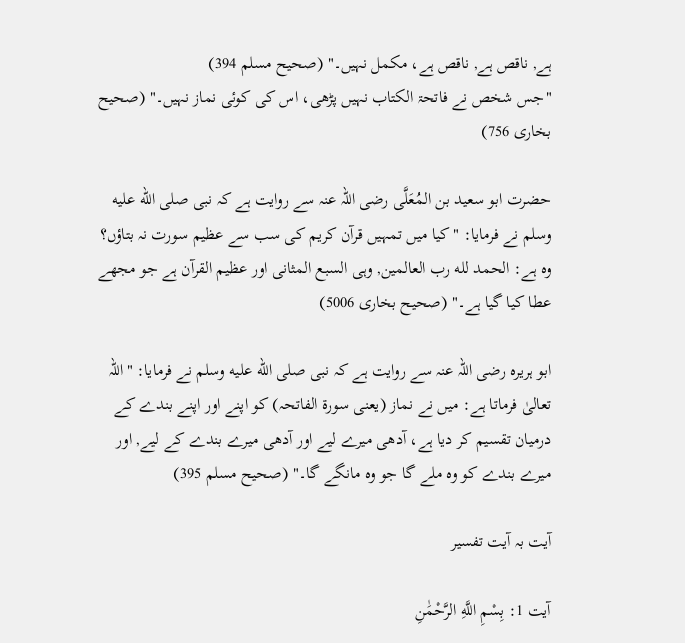ہے, ناقص ہے, ناقص ہے، مکمل نہیں۔" (صحیح مسلم 394)
"جس شخص نے فاتحۃ الکتاب نہیں پڑھی، اس کی کوئی نماز نہیں۔" (صحیح بخاری 756)

حضرت ابو سعید بن المُعَلَّی رضی اللہ عنہ سے روایت ہے کہ نبی صلى الله عليه وسلم نے فرمایا: "کیا میں تمہیں قرآن کریم کی سب سے عظیم سورت نہ بتاؤں؟ وہ ہے: الحمد لله رب العالمین, وہی السبع المثانی اور عظیم القرآن ہے جو مجھے عطا کیا گیا ہے۔" (صحیح بخاری 5006)

ابو ہریرہ رضی اللہ عنہ سے روایت ہے کہ نبی صلى الله عليه وسلم نے فرمایا: "اللہ تعالیٰ فرماتا ہے: میں نے نماز (یعنی سورۃ الفاتحہ) کو اپنے اور اپنے بندے کے درمیان تقسیم کر دیا ہے، آدھی میرے لیے اور آدھی میرے بندے کے لیے, اور میرے بندے کو وہ ملے گا جو وہ مانگے گا۔" (صحیح مسلم 395)

آیت بہ آیت تفسیر

آیت 1: بِسْمِ اللَّهِ الرَّحْمَٰنِ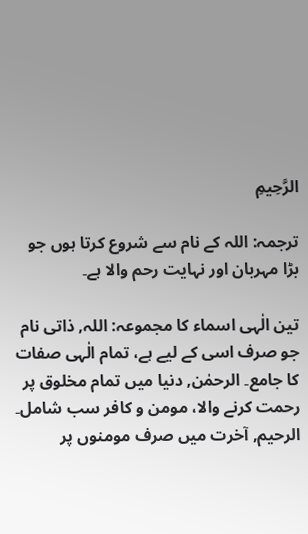الرَّحِيمِ

ترجمہ: اللہ کے نام سے شروع کرتا ہوں جو بڑا مہربان اور نہایت رحم والا ہے۔

تین الٰہی اسماء کا مجموعہ: اللہ, ذاتی نام جو صرف اسی کے لیے ہے، تمام الٰہی صفات کا جامع۔ الرحمٰن, دنیا میں تمام مخلوق پر رحمت کرنے والا، مومن و کافر سب شامل۔ الرحیم, آخرت میں صرف مومنوں پر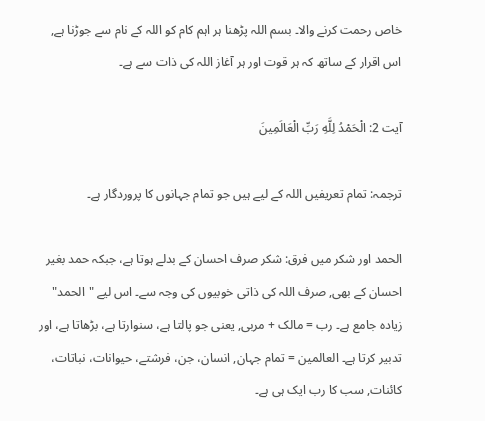خاص رحمت کرنے والا۔ بسم اللہ پڑھنا ہر اہم کام کو اللہ کے نام سے جوڑنا ہے, اس اقرار کے ساتھ کہ ہر قوت اور ہر آغاز اللہ کی ذات سے ہے۔

آیت 2: الْحَمْدُ لِلَّهِ رَبِّ الْعَالَمِينَ

ترجمہ: تمام تعریفیں اللہ کے لیے ہیں جو تمام جہانوں کا پروردگار ہے۔

الحمد اور شکر میں فرق: شکر صرف احسان کے بدلے ہوتا ہے، جبکہ حمد بغیر احسان کے بھی, صرف اللہ کی ذاتی خوبیوں کی وجہ سے۔ اس لیے "الحمد" زیادہ جامع ہے۔ رب = مالک + مربی, یعنی جو پالتا ہے، سنوارتا ہے، بڑھاتا ہے، اور تدبیر کرتا ہے۔ العالمین = تمام جہان, انسان، جن، فرشتے، حیوانات، نباتات، کائنات, سب کا رب ایک ہی ہے۔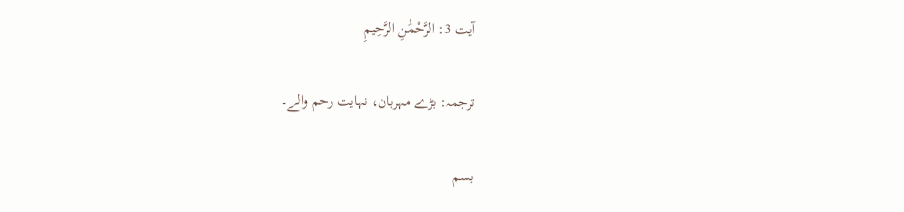آیت 3: الرَّحْمَٰنِ الرَّحِيمِ

ترجمہ: بڑے مہربان، نہایت رحم والے۔

بسم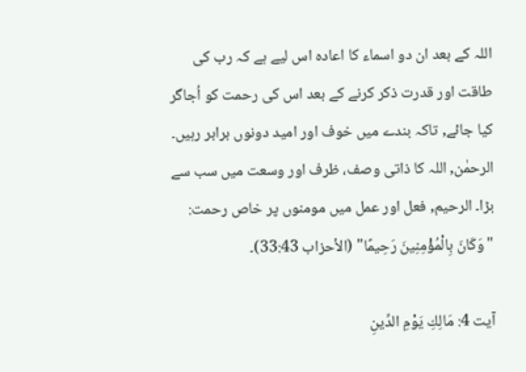اللہ کے بعد ان دو اسماء کا اعادہ اس لیے ہے کہ رب کی طاقت اور قدرت ذکر کرنے کے بعد اس کی رحمت کو اُجاگر کیا جائے, تاکہ بندے میں خوف اور امید دونوں برابر رہیں۔ الرحمٰن, اللہ کا ذاتی وصف، ظرف اور وسعت میں سب سے بڑا۔ الرحیم, فعل اور عمل میں مومنوں پر خاص رحمت: "وَكَانَ بِالْمُؤْمِنِينَ رَحِيمًا" (الأحزاب 33:43)۔

آیت 4: مَالِكِ يَوْمِ الدِّينِ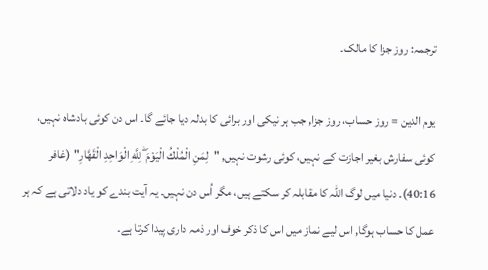ترجمہ: روز جزا کا مالک۔

یوم الدین = روز حساب، روز جزا, جب ہر نیکی اور برائی کا بدلہ دیا جائے گا۔ اس دن کوئی بادشاہ نہیں، کوئی سفارش بغیر اجازت کے نہیں، کوئی رشوت نہیں, "لِمَنِ الْمُلْكُ الْيَوْمَ ۖ لِلَّهِ الْوَاحِدِ الْقَهَّارِ" (غافر 40:16)۔ دنیا میں لوگ اللہ کا مقابلہ کر سکتے ہیں، مگر اُس دن نہیں۔ یہ آیت بندے کو یاد دلاتی ہے کہ ہر عمل کا حساب ہوگا, اس لیے نماز میں اس کا ذکر خوف اور ذمہ داری پیدا کرتا ہے۔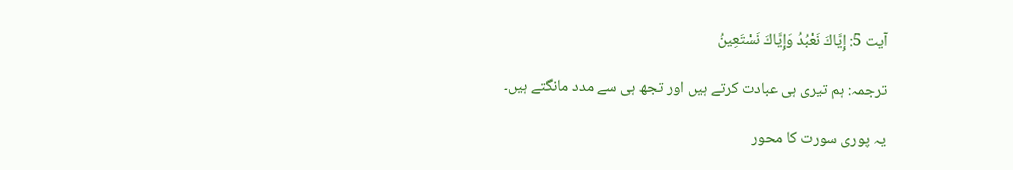آیت 5: إِيَّاكَ نَعْبُدُ وَإِيَّاكَ نَسْتَعِينُ

ترجمہ: ہم تیری ہی عبادت کرتے ہیں اور تجھ ہی سے مدد مانگتے ہیں۔

یہ پوری سورت کا محور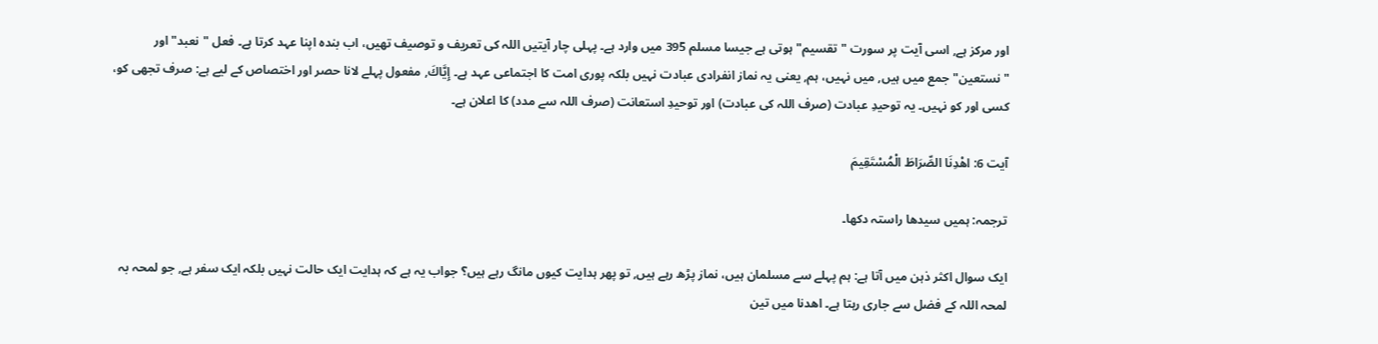اور مرکز ہے, اسی آیت پر سورت "تقسیم" ہوتی ہے جیسا مسلم 395 میں وارد ہے۔ پہلی چار آیتیں اللہ کی تعریف و توصیف تھیں، اب بندہ اپنا عہد کرتا ہے۔ فعل "نعبد" اور "نستعین" جمع میں ہیں, میں نہیں، ہم, یعنی یہ نماز انفرادی عبادت نہیں بلکہ پوری امت کا اجتماعی عہد ہے۔ إِيَّاكَ, مفعول پہلے لانا حصر اور اختصاص کے لیے ہے: صرف تجھی کو، کسی اور کو نہیں۔ یہ توحیدِ عبادت (صرف اللہ کی عبادت) اور توحیدِ استعانت (صرف اللہ سے مدد) کا اعلان ہے۔

آیت 6: اهْدِنَا الصِّرَاطَ الْمُسْتَقِيمَ

ترجمہ: ہمیں سیدھا راستہ دکھا۔

ایک سوال اکثر ذہن میں آتا ہے: ہم پہلے سے مسلمان ہیں، نماز پڑھ رہے ہیں, تو پھر ہدایت کیوں مانگ رہے ہیں؟ جواب یہ ہے کہ ہدایت ایک حالت نہیں بلکہ ایک سفر ہے, جو لمحہ بہ لمحہ اللہ کے فضل سے جاری رہتا ہے۔ اهدنا میں تین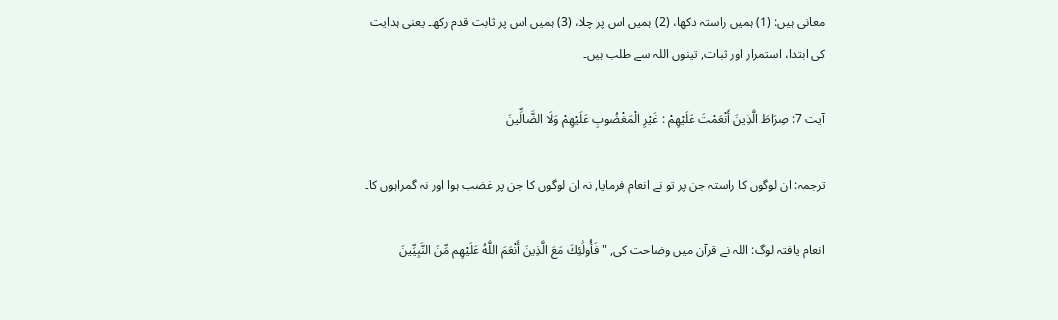معانی ہیں: (1) ہمیں راستہ دکھا، (2) ہمیں اس پر چلا، (3) ہمیں اس پر ثابت قدم رکھ۔ یعنی ہدایت کی ابتدا، استمرار اور ثبات, تینوں اللہ سے طلب ہیں۔

آیت 7: صِرَاطَ الَّذِينَ أَنْعَمْتَ عَلَيْهِمْ : غَيْرِ الْمَغْضُوبِ عَلَيْهِمْ وَلَا الضَّالِّينَ

ترجمہ: ان لوگوں کا راستہ جن پر تو نے انعام فرمایا, نہ ان لوگوں کا جن پر غضب ہوا اور نہ گمراہوں کا۔

انعام یافتہ لوگ: اللہ نے قرآن میں وضاحت کی, "فَأُولَٰئِكَ مَعَ الَّذِينَ أَنْعَمَ اللَّهُ عَلَيْهِم مِّنَ النَّبِيِّينَ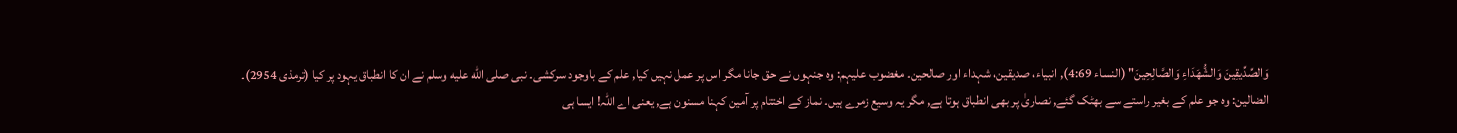وَالصِّدِّيقِينَ وَالشُّهَدَاءِ وَالصَّالِحِينَ" (النساء 4:69), انبیاء، صدیقین، شہداء اور صالحین۔ مغضوب علیہم: وہ جنہوں نے حق جانا مگر اس پر عمل نہیں کیا, علم کے باوجود سرکشی۔ نبی صلى الله عليه وسلم نے ان کا انطباق یہود پر کیا (ترمذی 2954)۔ الضالین: وہ جو علم کے بغیر راستے سے بھٹک گئے, نصاریٰ پر بھی انطباق ہوتا ہے, مگر یہ وسیع زمرے ہیں۔ نماز کے اختتام پر آمین کہنا مسنون ہے, یعنی اے اللہ! ایسا ہی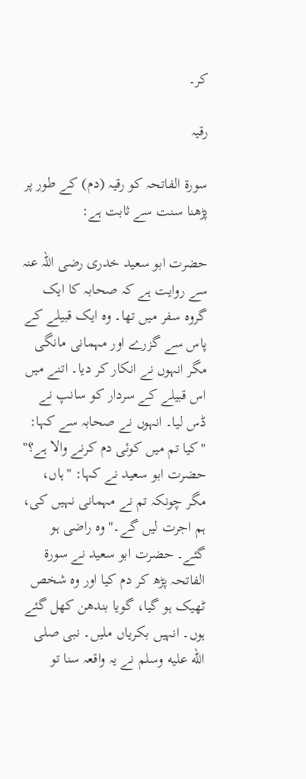کر۔

رقیہ

سورۃ الفاتحہ کو رقیہ (دم) کے طور پر پڑھنا سنت سے ثابت ہے:

حضرت ابو سعید خدری رضی اللہ عنہ سے روایت ہے کہ صحابہ کا ایک گروہ سفر میں تھا۔ وہ ایک قبیلے کے پاس سے گزرے اور مہمانی مانگی مگر انہوں نے انکار کر دیا۔ اتنے میں اس قبیلے کے سردار کو سانپ نے ڈس لیا۔ انہوں نے صحابہ سے کہا: "کیا تم میں کوئی دم کرنے والا ہے؟" حضرت ابو سعید نے کہا: "ہاں، مگر چونکہ تم نے مہمانی نہیں کی، ہم اجرت لیں گے۔" وہ راضی ہو گئے۔ حضرت ابو سعید نے سورۃ الفاتحہ پڑھ کر دم کیا اور وہ شخص ٹھیک ہو گیا، گویا بندھن کھل گئے ہوں۔ انہیں بکریاں ملیں۔ نبی صلى الله عليه وسلم نے یہ واقعہ سنا تو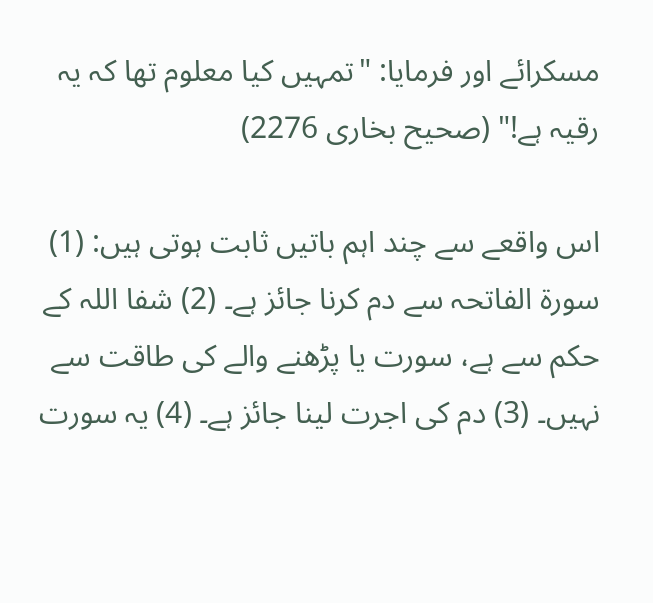مسکرائے اور فرمایا: "تمہیں کیا معلوم تھا کہ یہ رقیہ ہے!" (صحیح بخاری 2276)

اس واقعے سے چند اہم باتیں ثابت ہوتی ہیں: (1) سورۃ الفاتحہ سے دم کرنا جائز ہے۔ (2) شفا اللہ کے حکم سے ہے، سورت یا پڑھنے والے کی طاقت سے نہیں۔ (3) دم کی اجرت لینا جائز ہے۔ (4) یہ سورت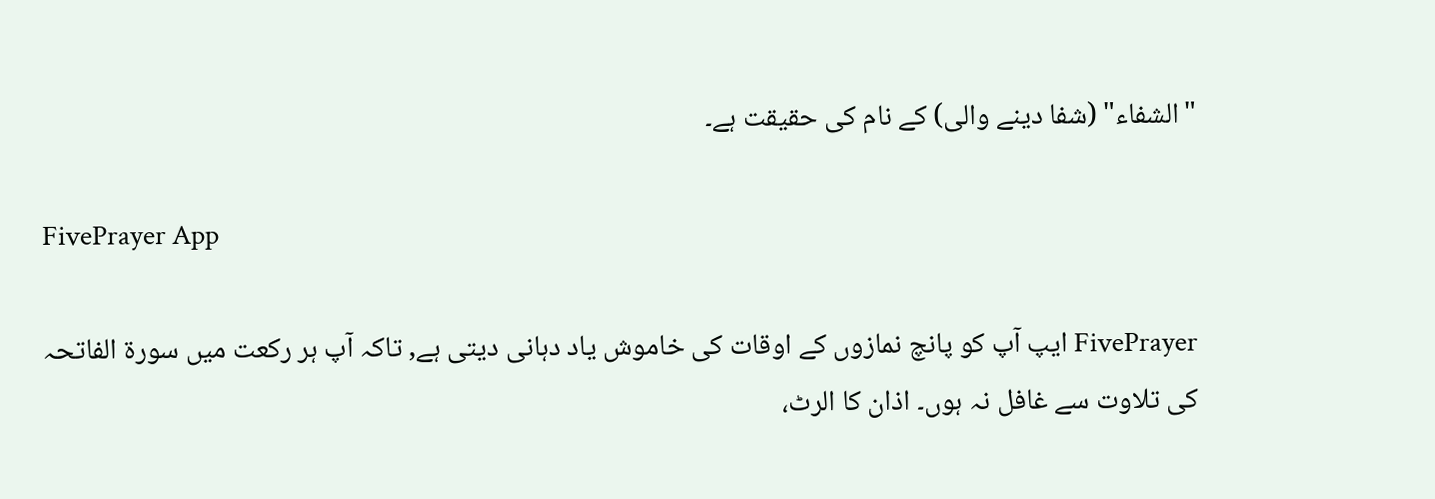"الشفاء" (شفا دینے والی) کے نام کی حقیقت ہے۔

FivePrayer App

FivePrayer ایپ آپ کو پانچ نمازوں کے اوقات کی خاموش یاد دہانی دیتی ہے, تاکہ آپ ہر رکعت میں سورۃ الفاتحہ کی تلاوت سے غافل نہ ہوں۔ اذان کا الرٹ،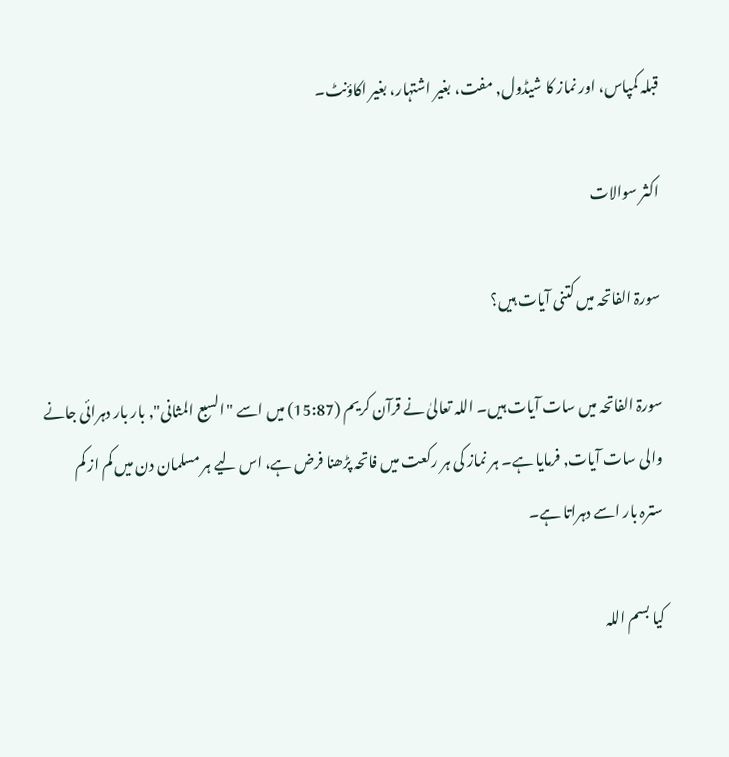قبلہ کمپاس، اور نماز کا شیڈول, مفت، بغیر اشتہار، بغیر اکاؤنٹ۔

اکثر سوالات

سورۃ الفاتحہ میں کتنی آیات ہیں؟

سورۃ الفاتحہ میں سات آیات ہیں۔ اللہ تعالیٰ نے قرآن کریم (15:87) میں اسے "السبع المثانی", بار بار دہرائی جانے والی سات آیات, فرمایا ہے۔ ہر نماز کی ہر رکعت میں فاتحہ پڑھنا فرض ہے، اس لیے ہر مسلمان دن میں کم از کم سترہ بار اسے دہراتا ہے۔

کیا بسم اللہ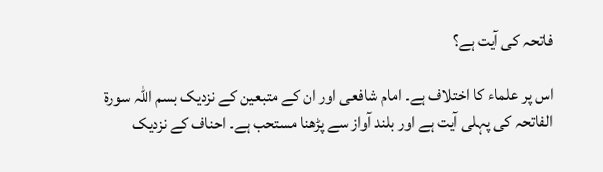فاتحہ کی آیت ہے؟

اس پر علماء کا اختلاف ہے۔ امام شافعی اور ان کے متبعین کے نزدیک بسم اللہ سورۃ الفاتحہ کی پہلی آیت ہے اور بلند آواز سے پڑھنا مستحب ہے۔ احناف کے نزدیک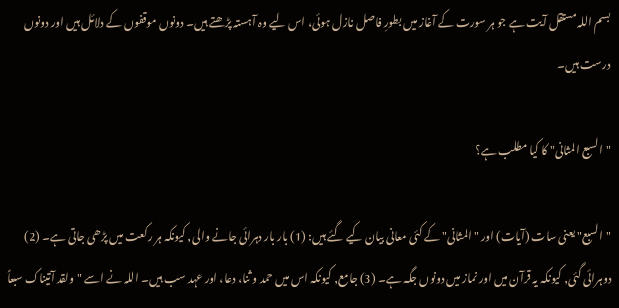بسم اللہ مستقل آیت ہے جو ہر سورت کے آغاز میں بطورِ فاصل نازل ہوئی، اس لیے وہ آہستہ پڑھتے ہیں۔ دونوں موقفوں کے دلائل ہیں اور دونوں درست ہیں۔

"السبع المثانی" کا کیا مطلب ہے؟

"السبع" یعنی سات (آیات) اور "المثانی" کے کئی معانی بیان کیے گئے ہیں: (1) بار بار دہرائی جانے والی, کیونکہ ہر رکعت میں پڑھی جاتی ہے۔ (2) دوہرائی گئی, کیونکہ یہ قرآن میں اور نماز میں دونوں جگہ ہے۔ (3) جامع, کیونکہ اس میں حمد و ثنا، دعا، اور عہد سب ہیں۔ اللہ نے اسے "ولقد آتیناک سبعاً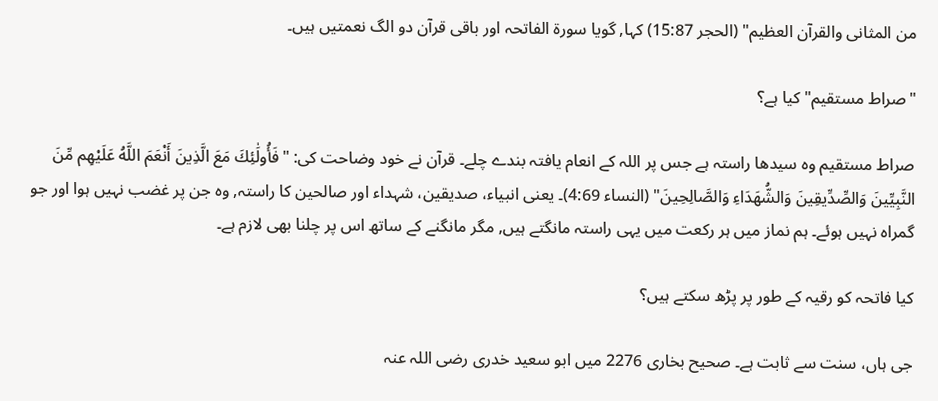من المثانی والقرآن العظیم" (الحجر 15:87) کہا, گویا سورۃ الفاتحہ اور باقی قرآن دو الگ نعمتیں ہیں۔

"صراط مستقیم" کیا ہے؟

صراط مستقیم وہ سیدھا راستہ ہے جس پر اللہ کے انعام یافتہ بندے چلے۔ قرآن نے خود وضاحت کی: "فَأُولَٰئِكَ مَعَ الَّذِينَ أَنْعَمَ اللَّهُ عَلَيْهِم مِّنَ النَّبِيِّينَ وَالصِّدِّيقِينَ وَالشُّهَدَاءِ وَالصَّالِحِينَ" (النساء 4:69)۔ یعنی انبیاء، صدیقین، شہداء اور صالحین کا راستہ, وہ جن پر غضب نہیں ہوا اور جو گمراہ نہیں ہوئے۔ ہم نماز میں ہر رکعت میں یہی راستہ مانگتے ہیں, مگر مانگنے کے ساتھ اس پر چلنا بھی لازم ہے۔

کیا فاتحہ کو رقیہ کے طور پر پڑھ سکتے ہیں؟

جی ہاں، سنت سے ثابت ہے۔ صحیح بخاری 2276 میں ابو سعید خدری رضی اللہ عنہ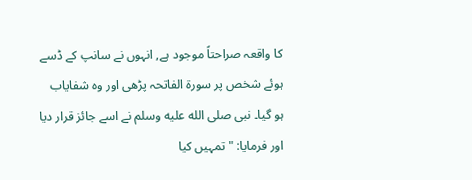کا واقعہ صراحتاً موجود ہے, انہوں نے سانپ کے ڈسے ہوئے شخص پر سورۃ الفاتحہ پڑھی اور وہ شفایاب ہو گیا۔ نبی صلى الله عليه وسلم نے اسے جائز قرار دیا اور فرمایا: "تمہیں کیا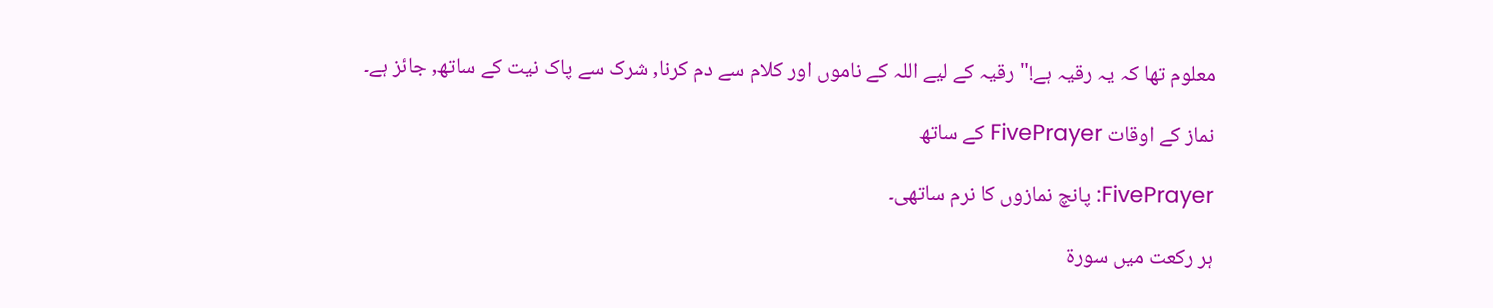معلوم تھا کہ یہ رقیہ ہے!" رقیہ کے لیے اللہ کے ناموں اور کلام سے دم کرنا, شرک سے پاک نیت کے ساتھ, جائز ہے۔

نماز کے اوقات FivePrayer کے ساتھ

FivePrayer: پانچ نمازوں کا نرم ساتھی۔

ہر رکعت میں سورۃ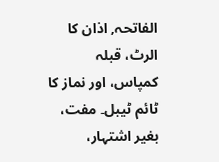الفاتحہ, اذان کا الرٹ، قبلہ کمپاس، اور نماز کا ٹائم ٹیبل۔ مفت، بغیر اشتہار،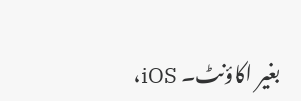بغیر اکاؤنٹ۔ iOS،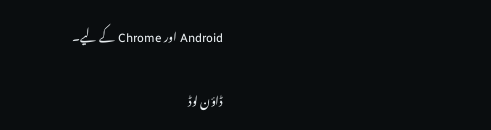Android اور Chrome کے لیے۔

ڈاؤن لوڈ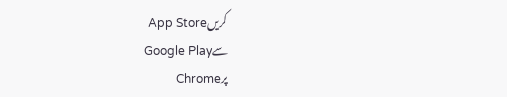کریںApp Store
سےGoogle Play
پرChrome